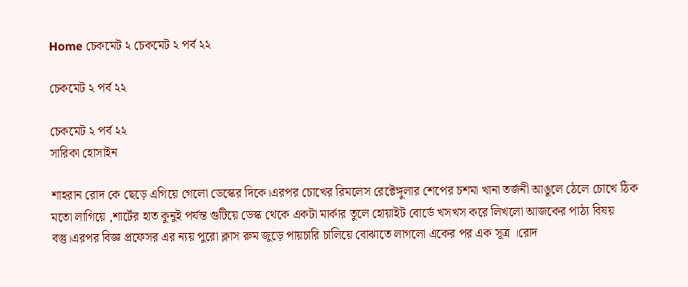Home চেকমেট ২ চেকমেট ২ পর্ব ২২

চেকমেট ২ পর্ব ২২

চেকমেট ২ পর্ব ২২
সারিকা হোসাইন

শাহরান রোদ কে ছেড়ে এগিয়ে গেলো ডেস্কের দিকে।এরপর চোখের রিমলেস রেক্টেঙ্গুলার শেপের চশমা খানা তর্জনী আঙুলে ঠেলে চোখে ঠিক মতো লাগিয়ে ,শার্টের হাত কুনুই পর্যন্ত গুটিয়ে ডেস্ক থেকে একটা মার্কার তুলে হোয়াইট বোর্ডে খসখস করে লিখলো আজকের পাঠ্য বিষয় বস্তু।এরপর বিজ্ঞ প্রফেসর এর ন্যয় পুরো ক্লাস রুম জুড়ে পায়চারি চালিয়ে বোঝাতে লাগলো একের পর এক সূত্র ।রোদ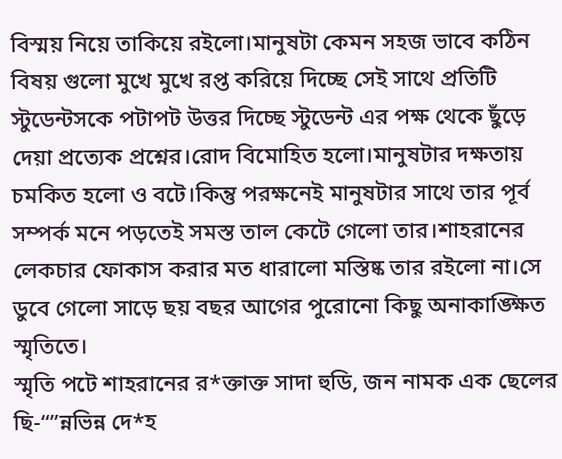বিস্ময় নিয়ে তাকিয়ে রইলো।মানুষটা কেমন সহজ ভাবে কঠিন বিষয় গুলো মুখে মুখে রপ্ত করিয়ে দিচ্ছে সেই সাথে প্রতিটি স্টুডেন্টসকে পটাপট উত্তর দিচ্ছে স্টুডেন্ট এর পক্ষ থেকে ছুঁড়ে দেয়া প্রত্যেক প্রশ্নের।রোদ বিমোহিত হলো।মানুষটার দক্ষতায় চমকিত হলো ও বটে।কিন্তু পরক্ষনেই মানুষটার সাথে তার পূর্ব সম্পর্ক মনে পড়তেই সমস্ত তাল কেটে গেলো তার।শাহরানের লেকচার ফোকাস করার মত ধারালো মস্তিষ্ক তার রইলো না।সে ডুবে গেলো সাড়ে ছয় বছর আগের পুরোনো কিছু অনাকাঙ্ক্ষিত স্মৃতিতে।
স্মৃতি পটে শাহরানের র*ক্তাক্ত সাদা হুডি, জন নামক এক ছেলের ছি-“”ন্নভিন্ন দে*হ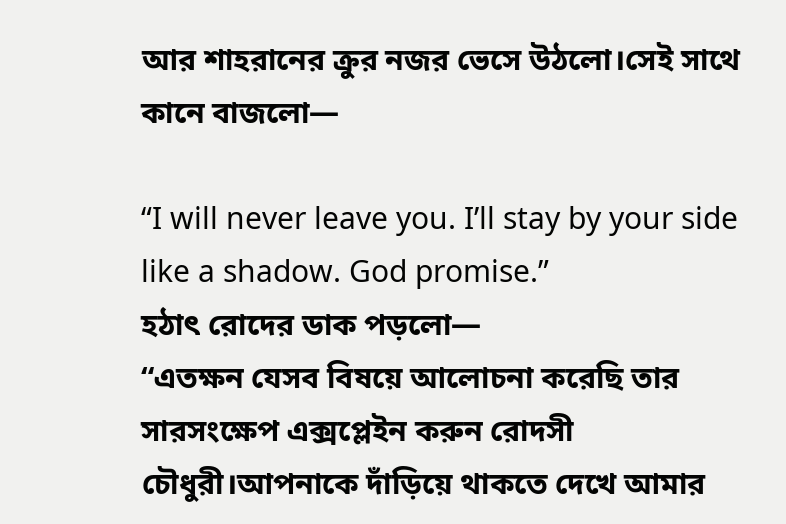আর শাহরানের ক্রুর নজর ভেসে উঠলো।সেই সাথে কানে বাজলো―

“I will never leave you. I’ll stay by your side like a shadow. God promise.”
হঠাৎ রোদের ডাক পড়লো―
“এতক্ষন যেসব বিষয়ে আলোচনা করেছি তার সারসংক্ষেপ এক্সপ্লেইন করুন রোদসী চৌধুরী।আপনাকে দাঁড়িয়ে থাকতে দেখে আমার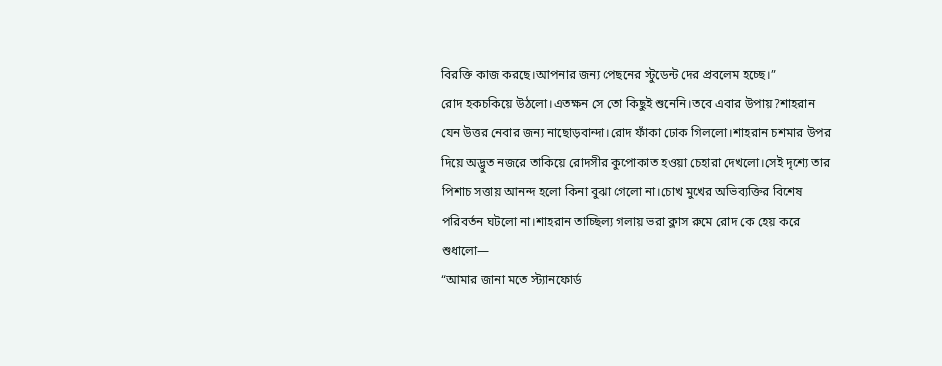বিরক্তি কাজ করছে।আপনার জন্য পেছনের স্টুডেন্ট দের প্রবলেম হচ্ছে।”
রোদ হকচকিয়ে উঠলো।এতক্ষন সে তো কিছুই শুনেনি।তবে এবার উপায়?শাহরান যেন উত্তর নেবার জন্য নাছোড়বান্দা।রোদ ফাঁকা ঢোক গিললো।শাহরান চশমার উপর দিয়ে অদ্ভুত নজরে তাকিয়ে রোদসীর কুপোকাত হওয়া চেহারা দেখলো।সেই দৃশ্যে তার পিশাচ সত্তায় আনন্দ হলো কিনা বুঝা গেলো না।চোখ মুখের অভিব্যক্তির বিশেষ পরিবর্তন ঘটলো না।শাহরান তাচ্ছিল্য গলায় ভরা ক্লাস রুমে রোদ কে হেয় করে শুধালো―
“আমার জানা মতে স্ট্যানফোর্ড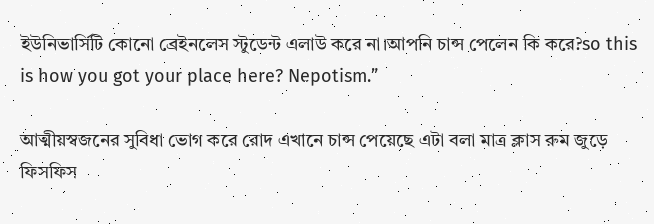ইউনিভার্সিটি কোনো ব্রেইনলেস স্টুডেন্ট এলাউ করে না।আপনি চান্স পেলেন কি করে?so this is how you got your place here? Nepotism.”

আত্মীয়স্বজনের সুবিধা ভোগ করে রোদ এখানে চান্স পেয়েছে এটা বলা মাত্র ক্লাস রুম জুড়ে ফিসফিস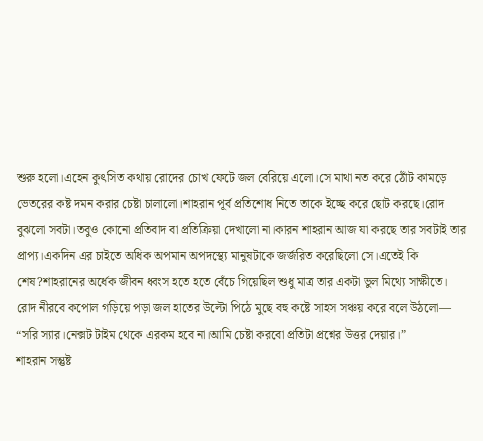শুরু হলো।এহেন কুৎসিত কথায় রোদের চোখ ফেটে জল বেরিয়ে এলো।সে মাথা নত করে ঠোঁট কামড়ে ভেতরের কষ্ট দমন করার চেষ্টা চালালো।শাহরান পূর্ব প্রতিশোধ নিতে তাকে ইচ্ছে করে ছোট করছে।রোদ বুঝলো সবটা।তবুও কোনো প্রতিবাদ বা প্রতিক্রিয়া দেখালো না।কারন শাহরান আজ যা করছে তার সবটাই তার প্রাপ্য।একদিন এর চাইতে অধিক অপমান অপদস্থ্যে মানুষটাকে জর্জরিত করেছিলো সে।এতেই কি শেষ?শাহরানের অর্ধেক জীবন ধ্বংস হতে হতে বেঁচে গিয়েছিল শুধু মাত্র তার একটা ভুল মিথ্যে সাক্ষীতে।
রোদ নীরবে কপোল গড়িয়ে পড়া জল হাতের উল্টো পিঠে মুছে বহু কষ্টে সাহস সঞ্চয় করে বলে উঠলো―
“সরি স্যার।নেক্সট টাইম থেকে এরকম হবে না।আমি চেষ্টা করবো প্রতিটা প্রশ্নের উত্তর দেয়ার।”
শাহরান সন্তুষ্ট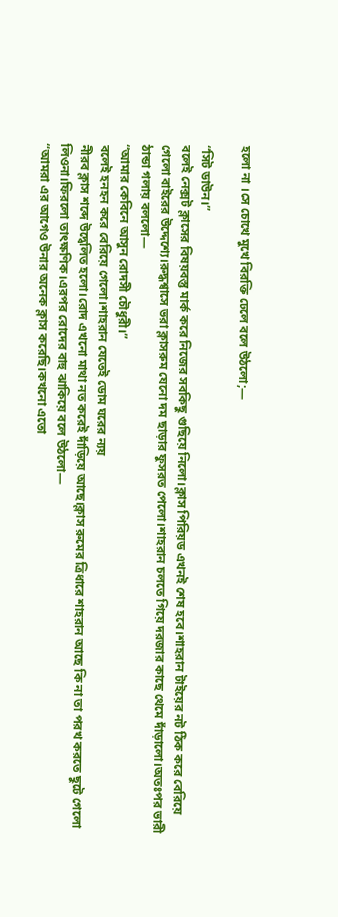হলো না ।সে চোখে মুখে বিরক্তি ঢেলে বলে উঠলো;―

“সিট ডাউন।”
বলেই নেক্সট ক্লাসের বিষয়বস্তু মার্ক করে নিজের সবকিছু গুছিয়ে নিলো।ক্লাস পিরিয়ড এখনই শেষ হবে।শাহরান টাইয়ের নট ঠিক করে বেরিয়ে গেলো বাইরের উদ্দেশ্যে।রুদ্ধশ্বাসে ভরা ক্লাসরুম যেনো দম ছাড়ার ফুসরত পেলো।শাহরান চলতে গিয়ে দরজার কাছে থেমে দাঁড়ালো।অতঃপর ভারী ঠান্ডা গলায় বললো―
“আমার কেবিনে আসুন রোদসী চৌধুরী।”
বলেই হনহন করে বেরিয়ে গেলো।শাহরান যেতেই ডোম ঘরের ন্যয়
নীরব ক্লাস শব্দে উদ্বেলিত হলো।রোদ এখনো মাথা নত করেই দাঁড়িয়ে আছে।ক্লাস রুমের ত্রিধারে শাহরান আছে কি না তা পরখ করতে ছুটে গেলো লিওনা।ফিরলো তাৎক্ষণিক।এরপর রোদের বাহু ঝাকিয়ে বলে উঠলো―
“আমরা এর আগেও উনার অনেক ক্লাস করেছি।কখনো এতো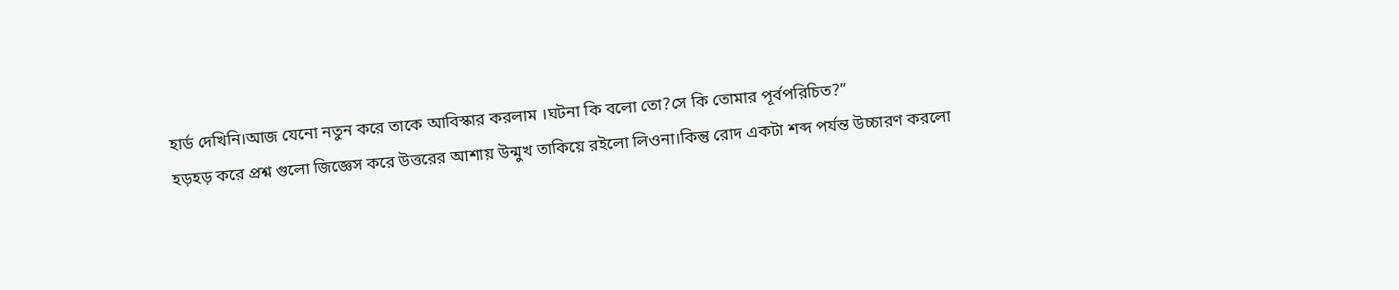হার্ড দেখিনি।আজ যেনো নতুন করে তাকে আবিস্কার করলাম ।ঘটনা কি বলো তো?সে কি তোমার পূর্বপরিচিত?”
হড়হড় করে প্রশ্ন গুলো জিজ্ঞেস করে উত্তরের আশায় উন্মুখ তাকিয়ে রইলো লিওনা।কিন্তু রোদ একটা শব্দ পর্যন্ত উচ্চারণ করলো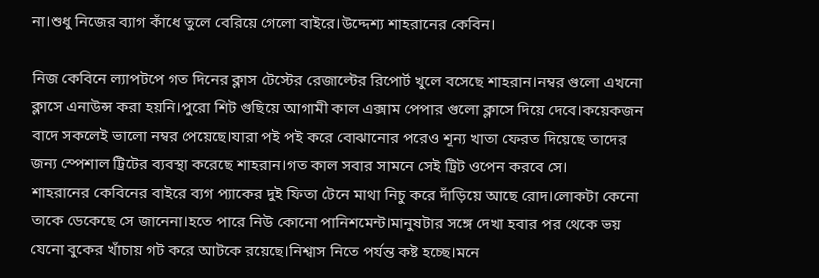না।শুধু নিজের ব্যাগ কাঁধে তুলে বেরিয়ে গেলো বাইরে।উদ্দেশ্য শাহরানের কেবিন।

নিজ কেবিনে ল্যাপটপে গত দিনের ক্লাস টেস্টের রেজাল্টের রিপোর্ট খুলে বসেছে শাহরান।নম্বর গুলো এখনো ক্লাসে এনাউন্স করা হয়নি।পুরো শিট গুছিয়ে আগামী কাল এক্সাম পেপার গুলো ক্লাসে দিয়ে দেবে।কয়েকজন বাদে সকলেই ভালো নম্বর পেয়েছে।যারা পই পই করে বোঝানোর পরেও শূন্য খাতা ফেরত দিয়েছে তাদের জন্য স্পেশাল ট্রিটের ব্যবস্থা করেছে শাহরান।গত কাল সবার সামনে সেই ট্রিট ওপেন করবে সে।
শাহরানের কেবিনের বাইরে ব্যগ প্যাকের দুই ফিতা টেনে মাথা নিচু করে দাঁড়িয়ে আছে রোদ।লোকটা কেনো তাকে ডেকেছে সে জানেনা।হতে পারে নিউ কোনো পানিশমেন্ট।মানুষটার সঙ্গে দেখা হবার পর থেকে ভয় যেনো বুকের খাঁচায় গট করে আটকে রয়েছে।নিশ্বাস নিতে পর্যন্ত কষ্ট হচ্ছে।মনে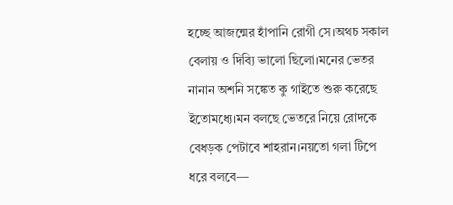হচ্ছে আজন্মের হাঁপানি রোগী সে।অথচ সকাল বেলায় ও দিব্যি ভালো ছিলো।মনের ভেতর নানান অশনি সঙ্কেত কু গাইতে শুরু করেছে ইতোমধ্যে।মন বলছে ভেতরে নিয়ে রোদকে বেধড়ক পেটাবে শাহরান।নয়তো গলা টিপে ধরে বলবে―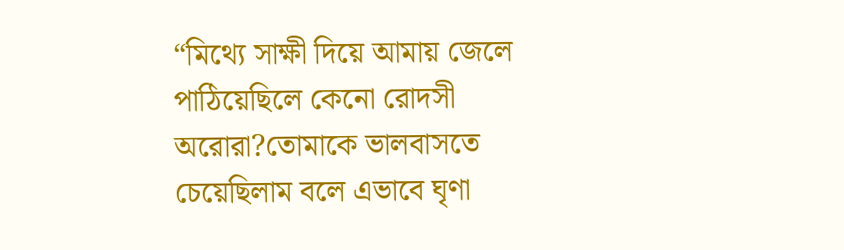“মিথ্যে সাক্ষী দিয়ে আমায় জেলে পাঠিয়েছিলে কেনো রোদসী অরোরা?তোমাকে ভালবাসতে চেয়েছিলাম বলে এভাবে ঘৃণা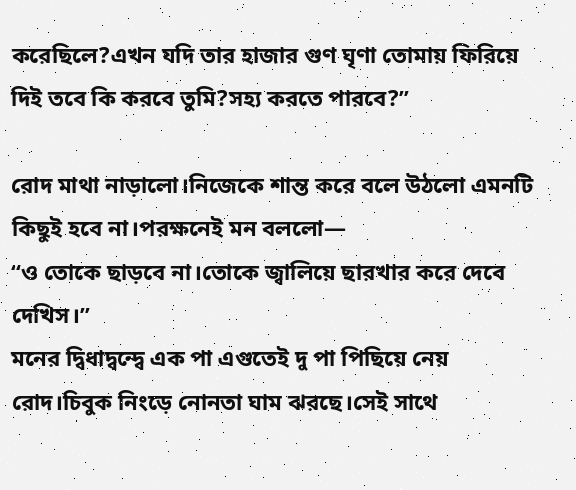করেছিলে?এখন যদি তার হাজার গুণ ঘৃণা তোমায় ফিরিয়ে দিই তবে কি করবে তুমি?সহ্য করতে পারবে?”

রোদ মাথা নাড়ালো।নিজেকে শান্ত করে বলে উঠলো এমনটি কিছুই হবে না।পরক্ষনেই মন বললো―
“ও তোকে ছাড়বে না।তোকে জ্বালিয়ে ছারখার করে দেবে দেখিস।”
মনের দ্বিধাদ্বন্দ্বে এক পা এগুতেই দু পা পিছিয়ে নেয় রোদ।চিবুক নিংড়ে নোনতা ঘাম ঝরছে।সেই সাথে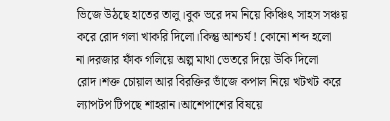ভিজে উঠছে হাতের তালু।বুক ভরে দম নিয়ে কিঞ্চিৎ সাহস সঞ্চয় করে রোদ গলা খাকরি দিলো।কিন্তু আশ্চর্য ! কোনো শব্দ হলো না।দরজার ফাঁক গলিয়ে অল্প মাথা ভেতরে দিয়ে উকি দিলো রোদ।শক্ত চোয়াল আর বিরক্তির ভাঁজে কপাল নিয়ে খটখট করে ল্যাপটপ টিপছে শাহরান।আশেপাশের বিষয়ে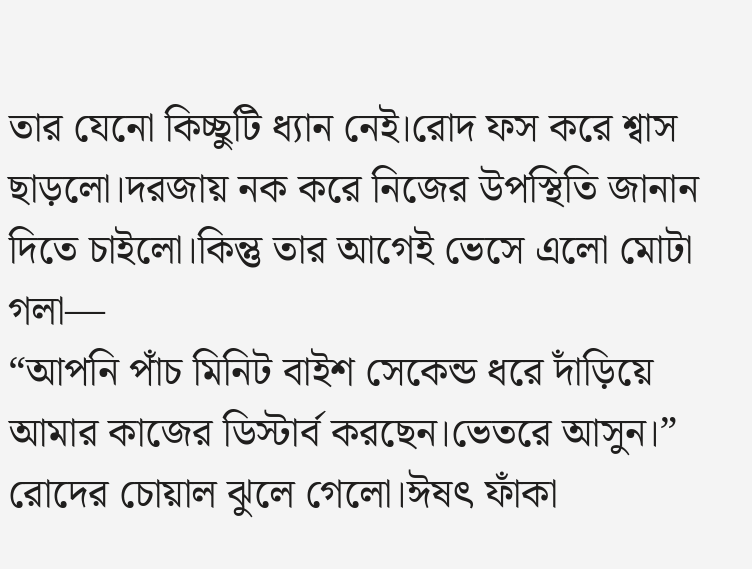তার যেনো কিচ্ছুটি ধ্যান নেই।রোদ ফস করে শ্বাস ছাড়লো।দরজায় নক করে নিজের উপস্থিতি জানান দিতে চাইলো।কিন্তু তার আগেই ভেসে এলো মোটা গলা―
“আপনি পাঁচ মিনিট বাইশ সেকেন্ড ধরে দাঁড়িয়ে আমার কাজের ডিস্টার্ব করছেন।ভেতরে আসুন।”
রোদের চোয়াল ঝুলে গেলো।ঈষৎ ফাঁকা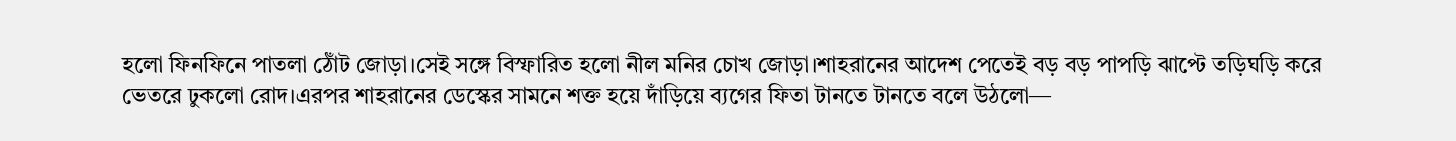হলো ফিনফিনে পাতলা ঠোঁট জোড়া।সেই সঙ্গে বিস্ফারিত হলো নীল মনির চোখ জোড়া।শাহরানের আদেশ পেতেই বড় বড় পাপড়ি ঝাপ্টে তড়িঘড়ি করে ভেতরে ঢুকলো রোদ।এরপর শাহরানের ডেস্কের সামনে শক্ত হয়ে দাঁড়িয়ে ব্যগের ফিতা টানতে টানতে বলে উঠলো―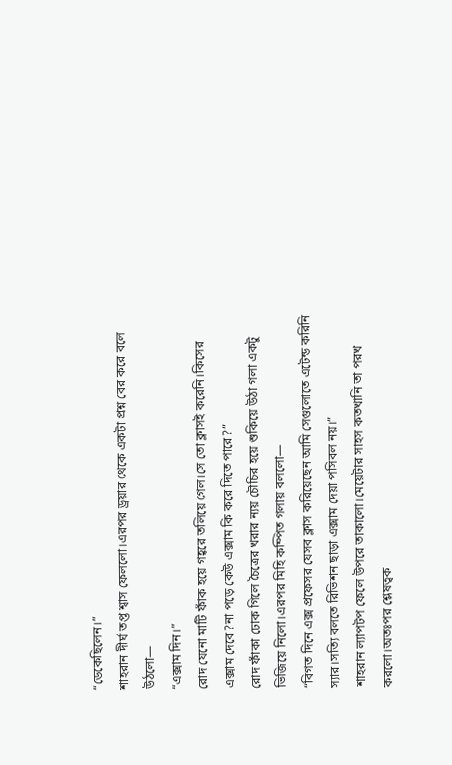“ডেকেছিলেন।”
শাহরান দীর্ঘ তপ্ত শ্বাস ফেললো।এরপর ড্রয়ার থেকে একটা প্রশ্ন বের করে বলে উঠলো―
“এক্সাম দিন।”
রোদ যেনো মাটি ফাঁক হয়ে গহ্বরে তলিয়ে গেল।সে তো ক্লাসই করেনি।কিসের এক্সাম দেবে?না পড়ে কেউ এক্সাম কি করে দিতে পারে?”
রোদ ফাঁকা ঢোক গিলে চৈত্রের খরার ন্যয় চৌচির হয়ে শুকিয়ে উঠা গলা একটু ভিজিয়ে নিলো।এরপর মিহি কম্পিত গলায় বললো―
“বিগত দিনে এক্স প্রফেসর যেসব ক্লাস করিয়েছেন আমি সেগুলোতে এটেন্ড করিনি স্যার।সত্যি বলতে রিভিশন ছাড়া এক্সাম দেয়া পসিবল নয়।”
শাহরান ল্যাপটপ ফেলে উপরে তাকালো।মেয়েটার সাহস কতখানি তা পরখ করলো।অতঃপর শ্লেষত্বক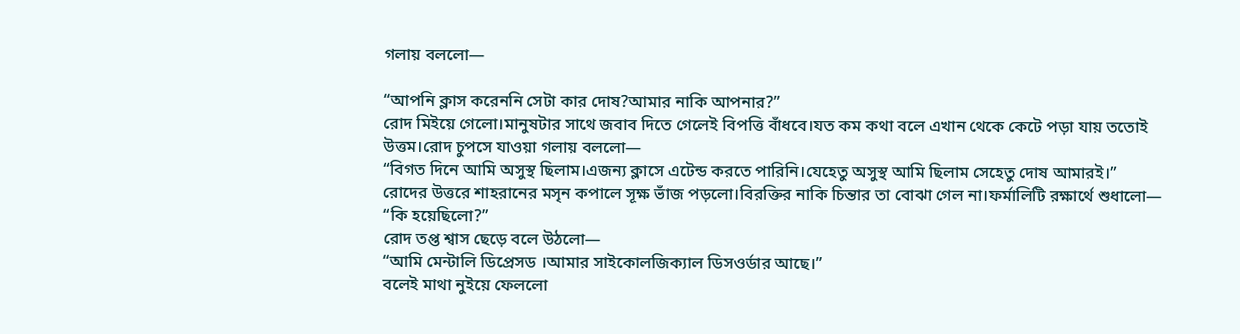গলায় বললো―

“আপনি ক্লাস করেননি সেটা কার দোষ?আমার নাকি আপনার?”
রোদ মিইয়ে গেলো।মানুষটার সাথে জবাব দিতে গেলেই বিপত্তি বাঁধবে।যত কম কথা বলে এখান থেকে কেটে পড়া যায় ততোই উত্তম।রোদ চুপসে যাওয়া গলায় বললো―
“বিগত দিনে আমি অসুস্থ ছিলাম।এজন্য ক্লাসে এটেন্ড করতে পারিনি।যেহেতু অসুস্থ আমি ছিলাম সেহেতু দোষ আমারই।”
রোদের উত্তরে শাহরানের মসৃন কপালে সূক্ষ ভাঁজ পড়লো।বিরক্তির নাকি চিন্তার তা বোঝা গেল না।ফর্মালিটি রক্ষার্থে শুধালো―
“কি হয়েছিলো?”
রোদ তপ্ত শ্বাস ছেড়ে বলে উঠলো―
“আমি মেন্টালি ডিপ্রেসড ।আমার সাইকোলজিক্যাল ডিসওর্ডার আছে।”
বলেই মাথা নুইয়ে ফেললো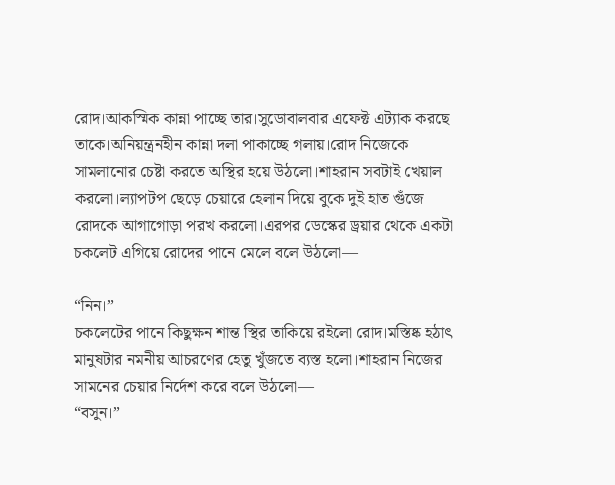রোদ।আকস্মিক কান্না পাচ্ছে তার।সুডোবালবার এফেক্ট এট্যাক করছে তাকে।অনিয়ন্ত্রনহীন কান্না দলা পাকাচ্ছে গলায়।রোদ নিজেকে সামলানোর চেষ্টা করতে অস্থির হয়ে উঠলো।শাহরান সবটাই খেয়াল করলো।ল্যাপটপ ছেড়ে চেয়ারে হেলান দিয়ে বুকে দুই হাত গুঁজে রোদকে আগাগোড়া পরখ করলো।এরপর ডেস্কের ড্রয়ার থেকে একটা চকলেট এগিয়ে রোদের পানে মেলে বলে উঠলো―

“নিন।”
চকলেটের পানে কিছুক্ষন শান্ত স্থির তাকিয়ে রইলো রোদ।মস্তিষ্ক হঠাৎ মানুষটার নমনীয় আচরণের হেতু খুঁজতে ব্যস্ত হলো।শাহরান নিজের সামনের চেয়ার নির্দেশ করে বলে উঠলো―
“বসুন।”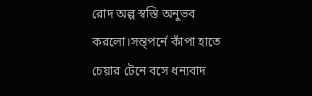রোদ অল্প স্বস্তি অনুভব করলো।সন্ত্পর্নে কাঁপা হাতে চেয়ার টেনে বসে ধন্যবাদ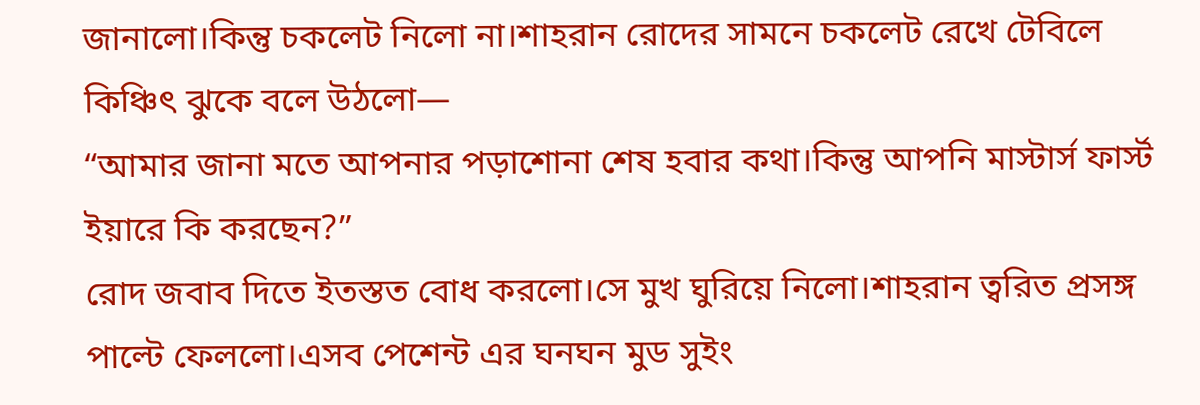জানালো।কিন্তু চকলেট নিলো না।শাহরান রোদের সামনে চকলেট রেখে টেবিলে কিঞ্চিৎ ঝুকে বলে উঠলো―
“আমার জানা মতে আপনার পড়াশোনা শেষ হবার কথা।কিন্তু আপনি মাস্টার্স ফার্স্ট ইয়ারে কি করছেন?”
রোদ জবাব দিতে ইতস্তত বোধ করলো।সে মুখ ঘুরিয়ে নিলো।শাহরান ত্বরিত প্রসঙ্গ পাল্টে ফেললো।এসব পেশেন্ট এর ঘনঘন মুড সুইং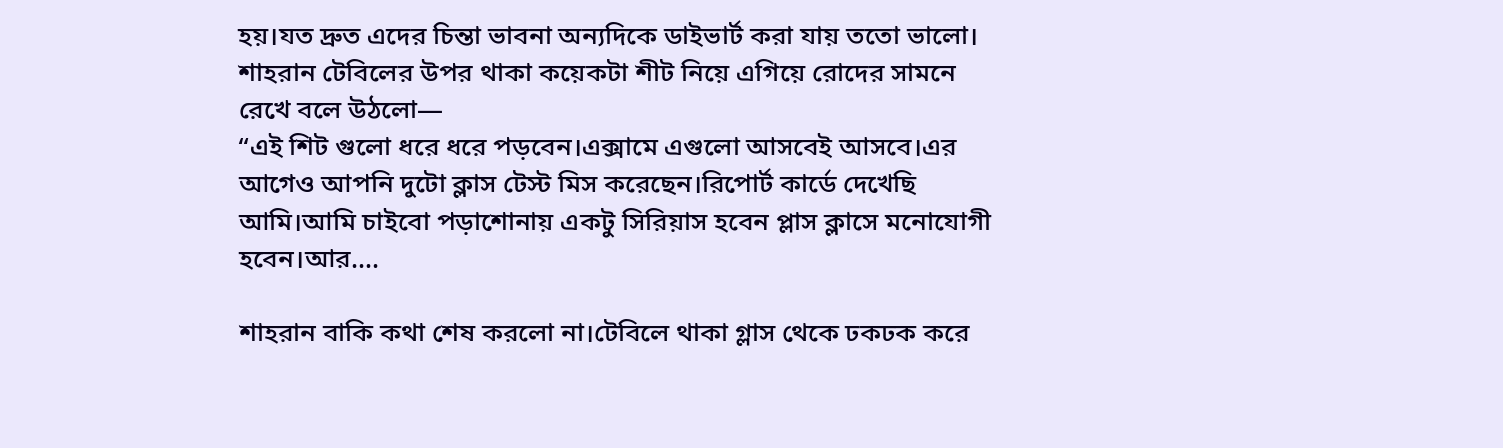হয়।যত দ্রুত এদের চিন্তা ভাবনা অন্যদিকে ডাইভার্ট করা যায় ততো ভালো।
শাহরান টেবিলের উপর থাকা কয়েকটা শীট নিয়ে এগিয়ে রোদের সামনে রেখে বলে উঠলো―
“এই শিট গুলো ধরে ধরে পড়বেন।এক্সামে এগুলো আসবেই আসবে।এর আগেও আপনি দুটো ক্লাস টেস্ট মিস করেছেন।রিপোর্ট কার্ডে দেখেছি আমি।আমি চাইবো পড়াশোনায় একটু সিরিয়াস হবেন প্লাস ক্লাসে মনোযোগী হবেন।আর….

শাহরান বাকি কথা শেষ করলো না।টেবিলে থাকা গ্লাস থেকে ঢকঢক করে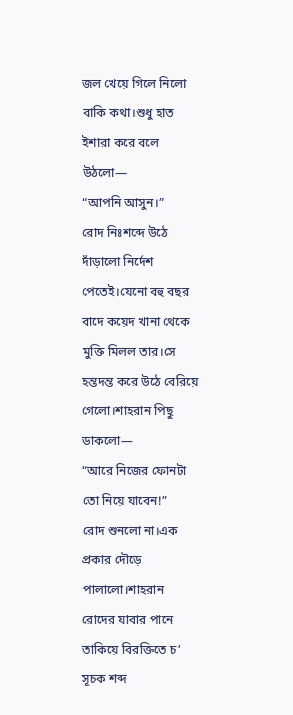জল খেয়ে গিলে নিলো বাকি কথা।শুধু হাত ইশারা করে বলে উঠলো―
“আপনি আসুন।”
রোদ নিঃশব্দে উঠে দাঁড়ালো নির্দেশ পেতেই।যেনো বহু বছর বাদে কয়েদ খানা থেকে মুক্তি মিলল তার।সে হন্তদন্ত করে উঠে বেরিয়ে গেলো।শাহরান পিছু ডাকলো―
“আরে নিজের ফোনটা তো নিয়ে যাবেন!”
রোদ শুনলো না।এক প্রকার দৌড়ে পালালো।শাহরান রোদের যাবার পানে তাকিয়ে বিরক্তিতে চ’ সূচক শব্দ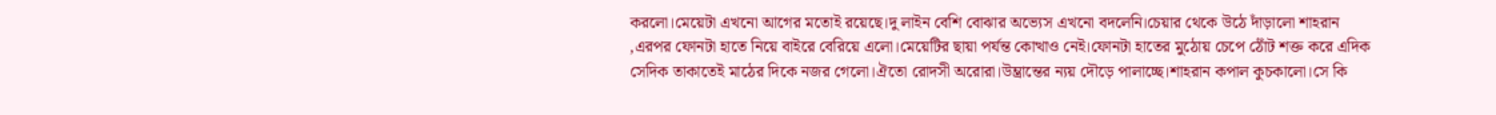করলো।মেয়েটা এখনো আগের মতোই রয়েছে।দু লাইন বেশি বোঝার অভ্যেস এখনো বদলেনি।চেয়ার থেকে উঠে দাঁড়ালো শাহরান ,এরপর ফোনটা হাতে নিয়ে বাইরে বেরিয়ে এলো।মেয়েটির ছায়া পর্যন্ত কোত্থাও নেই।ফোনটা হাতের মুঠোয় চেপে ঠোঁট শক্ত করে এদিক সেদিক তাকাতেই মাঠের দিকে নজর গেলো।ঐতো রোদসী অরোরা।উম্ভ্রান্তের ন্যয় দৌড়ে পালাচ্ছে।শাহরান কপাল কুচকালো।সে কি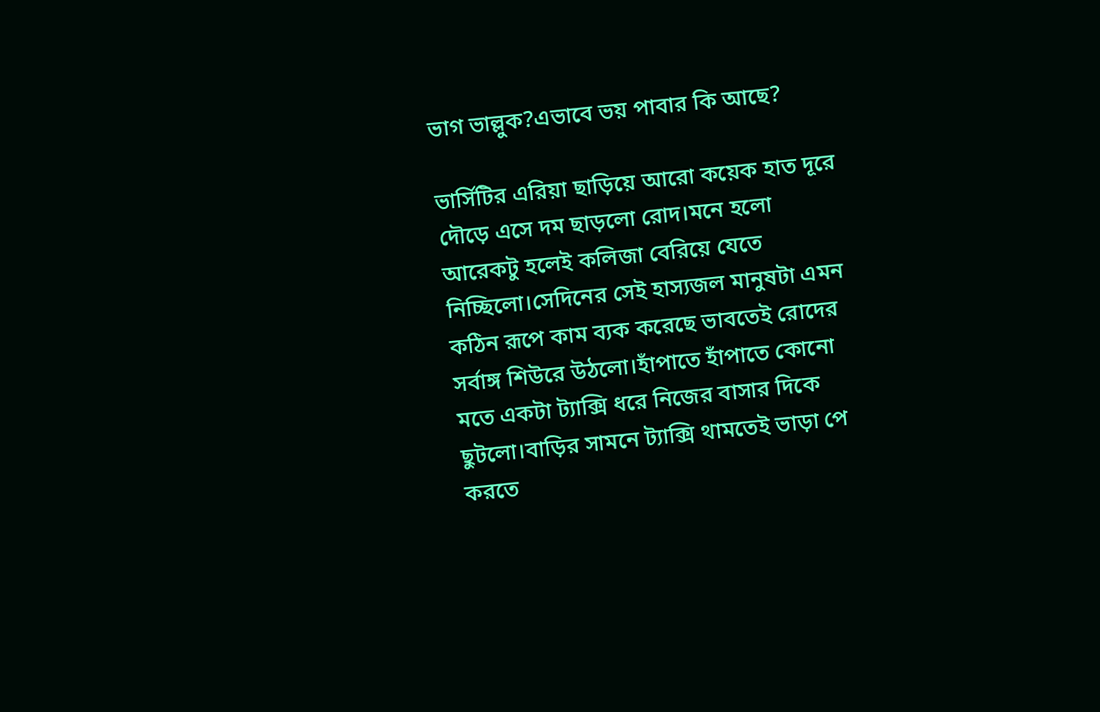ভাগ ভাল্লুক?এভাবে ভয় পাবার কি আছে?

ভার্সিটির এরিয়া ছাড়িয়ে আরো কয়েক হাত দূরে দৌড়ে এসে দম ছাড়লো রোদ।মনে হলো আরেকটু হলেই কলিজা বেরিয়ে যেতে নিচ্ছিলো।সেদিনের সেই হাস্যজল মানুষটা এমন কঠিন রূপে কাম ব্যক করেছে ভাবতেই রোদের সর্বাঙ্গ শিউরে উঠলো।হাঁপাতে হাঁপাতে কোনো মতে একটা ট্যাক্সি ধরে নিজের বাসার দিকে ছুটলো।বাড়ির সামনে ট্যাক্সি থামতেই ভাড়া পে করতে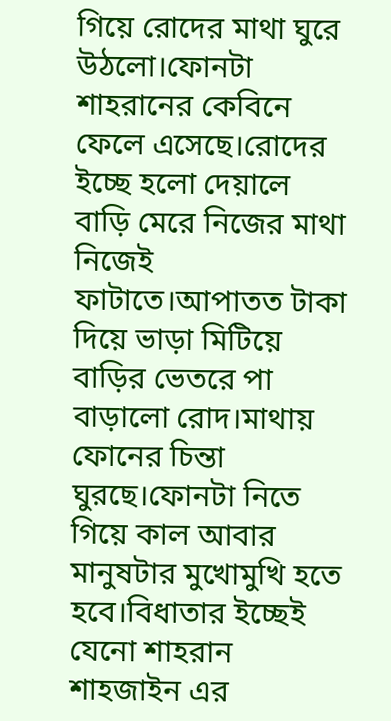গিয়ে রোদের মাথা ঘুরে উঠলো।ফোনটা শাহরানের কেবিনে ফেলে এসেছে।রোদের ইচ্ছে হলো দেয়ালে বাড়ি মেরে নিজের মাথা নিজেই ফাটাতে।আপাতত টাকা দিয়ে ভাড়া মিটিয়ে বাড়ির ভেতরে পা বাড়ালো রোদ।মাথায় ফোনের চিন্তা ঘুরছে।ফোনটা নিতে গিয়ে কাল আবার মানুষটার মুখোমুখি হতে হবে।বিধাতার ইচ্ছেই যেনো শাহরান শাহজাইন এর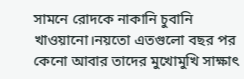সামনে রোদকে নাকানি চুবানি খাওয়ানো।নয়তো এতগুলো বছর পর কেনো আবার তাদের মুখোমুখি সাক্ষাৎ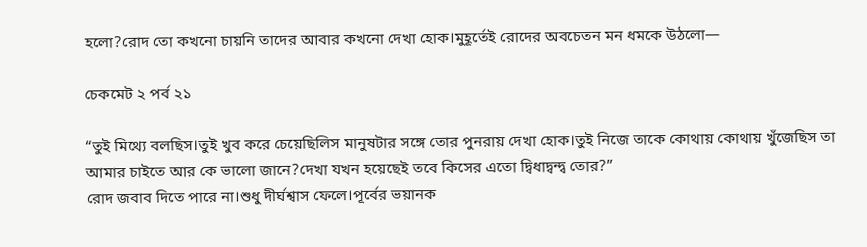হলো?রোদ তো কখনো চায়নি তাদের আবার কখনো দেখা হোক।মুহূর্তেই রোদের অবচেতন মন ধমকে উঠলো―

চেকমেট ২ পর্ব ২১

“তুই মিথ্যে বলছিস।তুই খুব করে চেয়েছিলিস মানুষটার সঙ্গে তোর পুনরায় দেখা হোক।তুই নিজে তাকে কোথায় কোথায় খুঁজেছিস তা আমার চাইতে আর কে ভালো জানে?দেখা যখন হয়েছেই তবে কিসের এতো দ্বিধাদ্বন্দ্ব তোর?”
রোদ জবাব দিতে পারে না।শুধু দীর্ঘশ্বাস ফেলে।পূর্বের ভয়ানক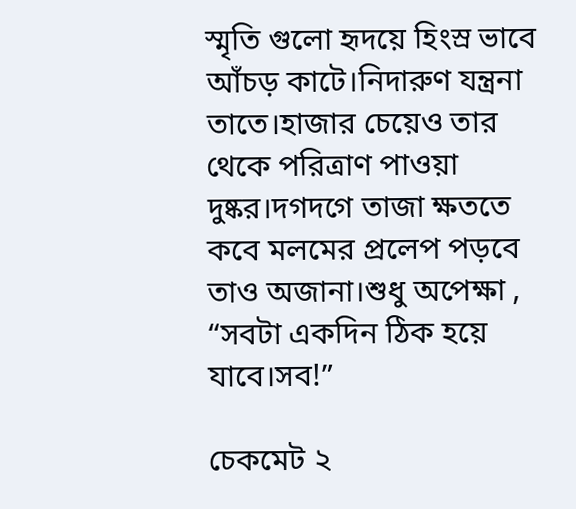স্মৃতি গুলো হৃদয়ে হিংস্র ভাবে আঁচড় কাটে।নিদারুণ যন্ত্রনা তাতে।হাজার চেয়েও তার থেকে পরিত্রাণ পাওয়া দুষ্কর।দগদগে তাজা ক্ষততে কবে মলমের প্রলেপ পড়বে তাও অজানা।শুধু অপেক্ষা ,
“সবটা একদিন ঠিক হয়ে যাবে।সব!”

চেকমেট ২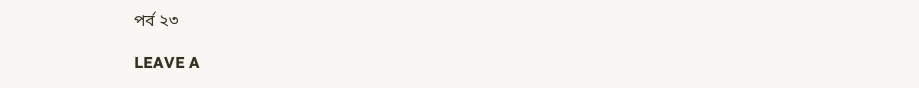পর্ব ২৩

LEAVE A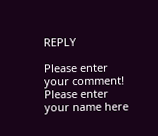REPLY

Please enter your comment!
Please enter your name here